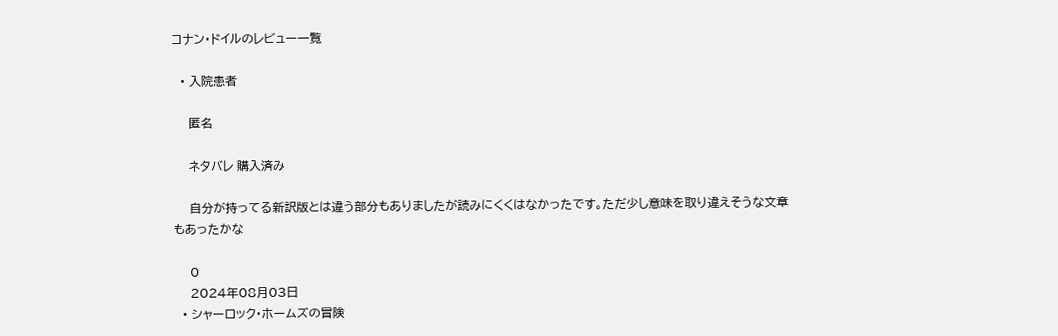コナン・ドイルのレビュー一覧

  • 入院患者

    匿名

    ネタバレ 購入済み

    自分が持ってる新訳版とは違う部分もありましたが読みにくくはなかったです。ただ少し意味を取り違えそうな文章もあったかな

    0
    2024年08月03日
  • シャーロック・ホームズの冒険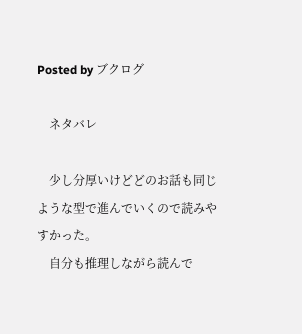Posted by ブクログ

    ネタバレ

    少し分厚いけどどのお話も同じような型で進んでいくので読みやすかった。
    自分も推理しながら読んで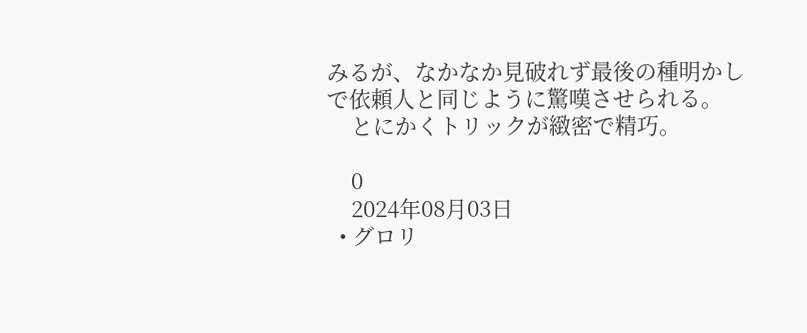みるが、なかなか見破れず最後の種明かしで依頼人と同じように驚嘆させられる。
    とにかくトリックが緻密で精巧。

    0
    2024年08月03日
  • グロリ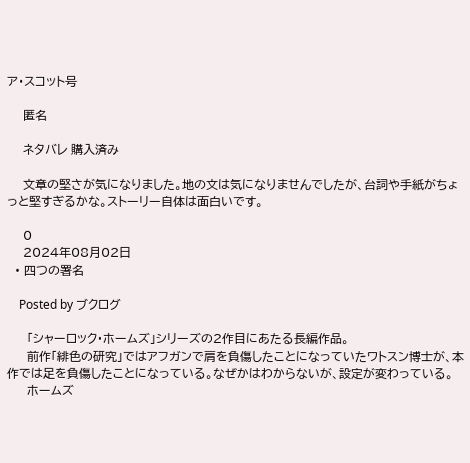ア・スコット号

    匿名

    ネタバレ 購入済み

    文章の堅さが気になりました。地の文は気になりませんでしたが、台詞や手紙がちょっと堅すぎるかな。ストーリー自体は面白いです。

    0
    2024年08月02日
  • 四つの署名

    Posted by ブクログ

     「シャーロック・ホームズ」シリーズの2作目にあたる長編作品。
     前作「緋色の研究」ではアフガンで肩を負傷したことになっていたワトスン博士が、本作では足を負傷したことになっている。なぜかはわからないが、設定が変わっている。
     ホームズ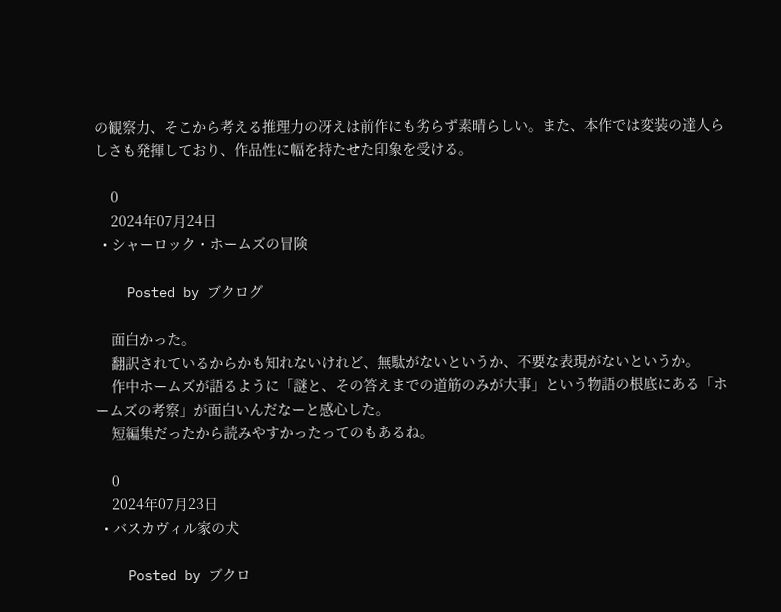の観察力、そこから考える推理力の冴えは前作にも劣らず素晴らしい。また、本作では変装の達人らしさも発揮しており、作品性に幅を持たせた印象を受ける。

    0
    2024年07月24日
  • シャーロック・ホームズの冒険

    Posted by ブクログ

    面白かった。
    翻訳されているからかも知れないけれど、無駄がないというか、不要な表現がないというか。
    作中ホームズが語るように「謎と、その答えまでの道筋のみが大事」という物語の根底にある「ホームズの考察」が面白いんだなーと感心した。
    短編集だったから読みやすかったってのもあるね。

    0
    2024年07月23日
  • バスカヴィル家の犬

    Posted by ブクロ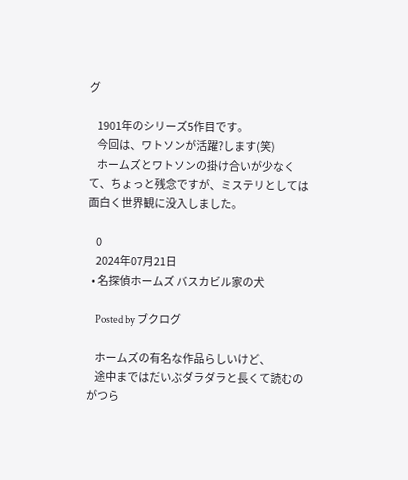グ

    1901年のシリーズ5作目です。
    今回は、ワトソンが活躍?します(笑)
    ホームズとワトソンの掛け合いが少なくて、ちょっと残念ですが、ミステリとしては面白く世界観に没入しました。

    0
    2024年07月21日
  • 名探偵ホームズ バスカビル家の犬

    Posted by ブクログ

    ホームズの有名な作品らしいけど、
    途中まではだいぶダラダラと長くて読むのがつら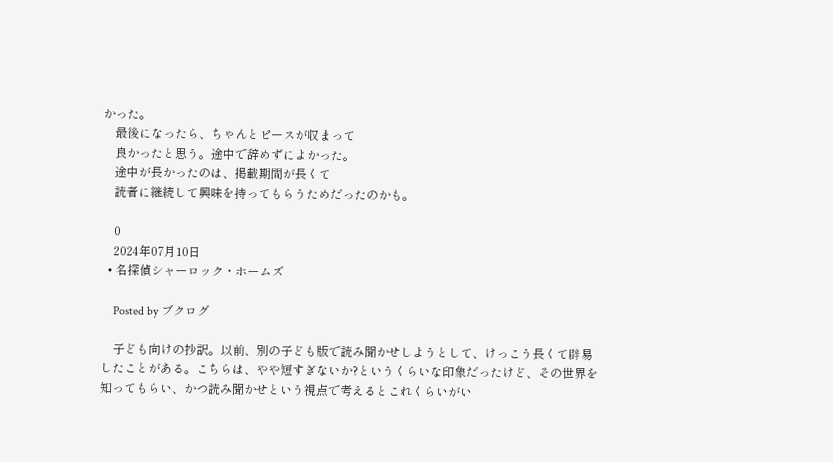かった。
    最後になったら、ちゃんとピースが収まって
    良かったと思う。途中で辞めずによかった。
    途中が長かったのは、掲載期間が長くて
    読者に継続して興味を持ってもらうためだったのかも。

    0
    2024年07月10日
  • 名探偵シャーロック・ホームズ

    Posted by ブクログ

    子ども向けの抄訳。以前、別の子ども版で読み聞かせしようとして、けっこう長くて辟易したことがある。こちらは、やや短すぎないか?というくらいな印象だったけど、その世界を知ってもらい、かつ読み聞かせという視点で考えるとこれくらいがい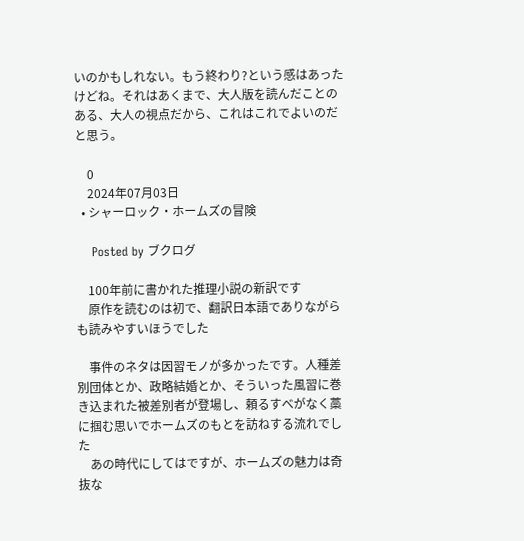いのかもしれない。もう終わり?という感はあったけどね。それはあくまで、大人版を読んだことのある、大人の視点だから、これはこれでよいのだと思う。

    0
    2024年07月03日
  • シャーロック・ホームズの冒険

    Posted by ブクログ

    100年前に書かれた推理小説の新訳です
    原作を読むのは初で、翻訳日本語でありながらも読みやすいほうでした

    事件のネタは因習モノが多かったです。人種差別団体とか、政略結婚とか、そういった風習に巻き込まれた被差別者が登場し、頼るすべがなく藁に掴む思いでホームズのもとを訪ねする流れでした
    あの時代にしてはですが、ホームズの魅力は奇抜な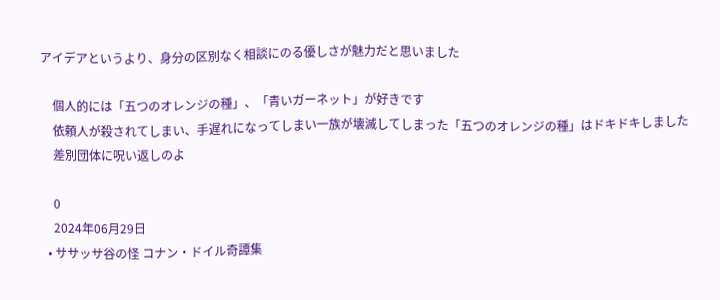アイデアというより、身分の区別なく相談にのる優しさが魅力だと思いました

    個人的には「五つのオレンジの種」、「青いガーネット」が好きです
    依頼人が殺されてしまい、手遅れになってしまい一族が壊滅してしまった「五つのオレンジの種」はドキドキしました
    差別団体に呪い返しのよ

    0
    2024年06月29日
  • ササッサ谷の怪 コナン・ドイル奇譚集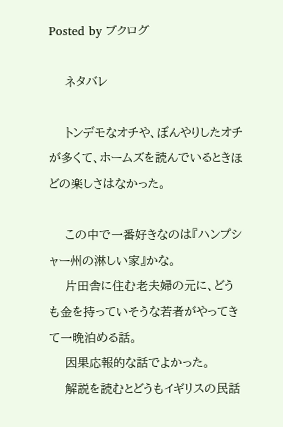Posted by ブクログ

    ネタバレ

    トンデモなオチや、ぼんやりしたオチが多くて、ホームズを読んでいるときほどの楽しさはなかった。

    この中で一番好きなのは『ハンプシャー州の淋しい家』かな。
    片田舎に住む老夫婦の元に、どうも金を持っていそうな若者がやってきて一晩泊める話。
    因果応報的な話でよかった。
    解説を読むとどうもイギリスの民話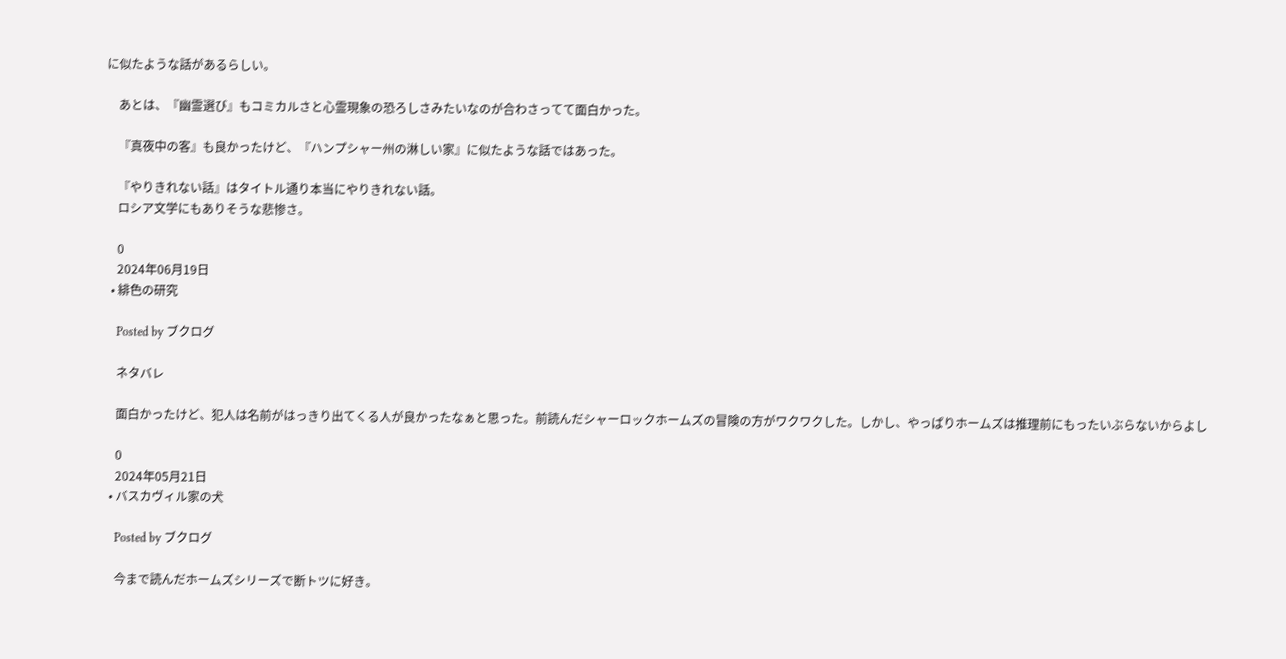に似たような話があるらしい。

    あとは、『幽霊選び』もコミカルさと心霊現象の恐ろしさみたいなのが合わさってて面白かった。

    『真夜中の客』も良かったけど、『ハンプシャー州の淋しい家』に似たような話ではあった。

    『やりきれない話』はタイトル通り本当にやりきれない話。
    ロシア文学にもありそうな悲惨さ。

    0
    2024年06月19日
  • 緋色の研究

    Posted by ブクログ

    ネタバレ

    面白かったけど、犯人は名前がはっきり出てくる人が良かったなぁと思った。前読んだシャーロックホームズの冒険の方がワクワクした。しかし、やっぱりホームズは推理前にもったいぶらないからよし

    0
    2024年05月21日
  • バスカヴィル家の犬

    Posted by ブクログ

    今まで読んだホームズシリーズで断トツに好き。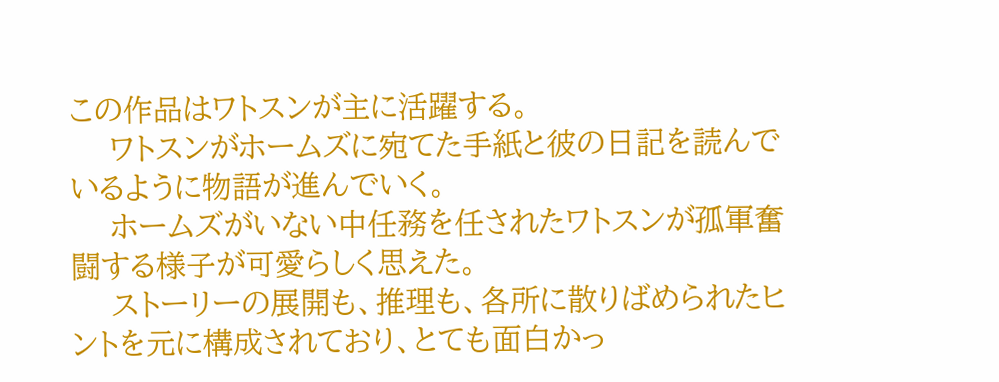この作品はワトスンが主に活躍する。
    ワトスンがホームズに宛てた手紙と彼の日記を読んでいるように物語が進んでいく。
    ホームズがいない中任務を任されたワトスンが孤軍奮闘する様子が可愛らしく思えた。
    ストーリーの展開も、推理も、各所に散りばめられたヒントを元に構成されており、とても面白かっ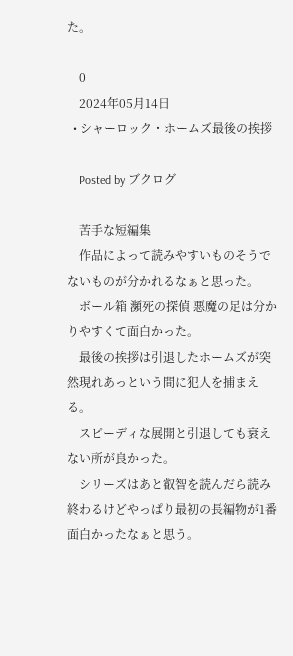た。

    0
    2024年05月14日
  • シャーロック・ホームズ最後の挨拶

    Posted by ブクログ

    苦手な短編集
    作品によって読みやすいものそうでないものが分かれるなぁと思った。
    ボール箱 瀕死の探偵 悪魔の足は分かりやすくて面白かった。
    最後の挨拶は引退したホームズが突然現れあっという間に犯人を捕まえる。
    スピーディな展開と引退しても衰えない所が良かった。
    シリーズはあと叡智を読んだら読み終わるけどやっぱり最初の長編物が1番面白かったなぁと思う。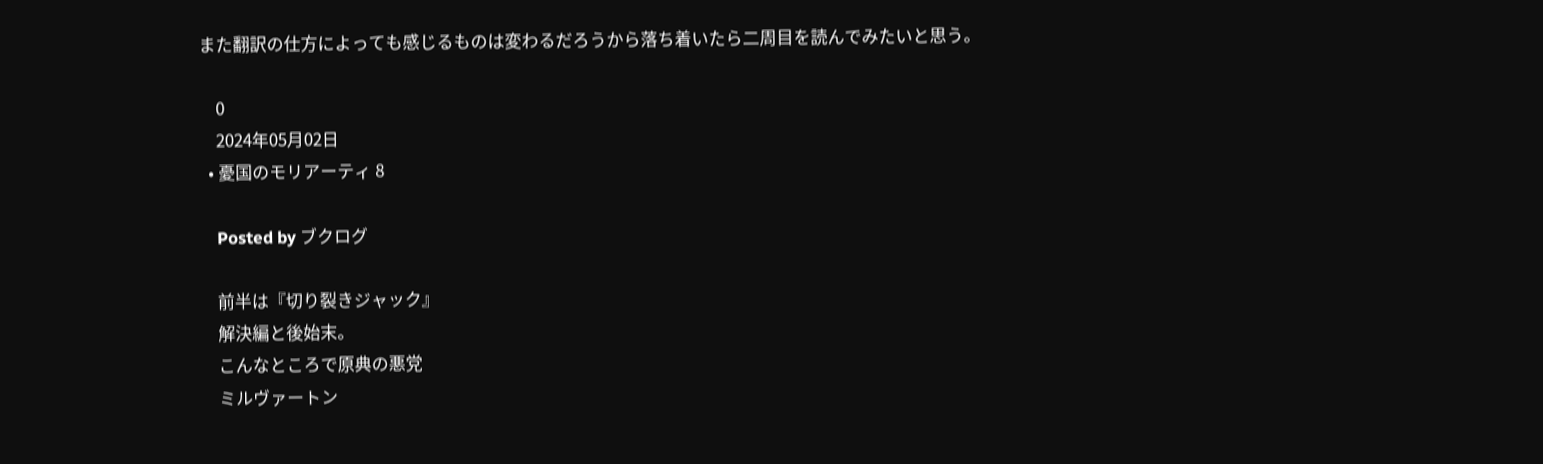また翻訳の仕方によっても感じるものは変わるだろうから落ち着いたら二周目を読んでみたいと思う。

    0
    2024年05月02日
  • 憂国のモリアーティ 8

    Posted by ブクログ

    前半は『切り裂きジャック』
    解決編と後始末。
    こんなところで原典の悪党
    ミルヴァートン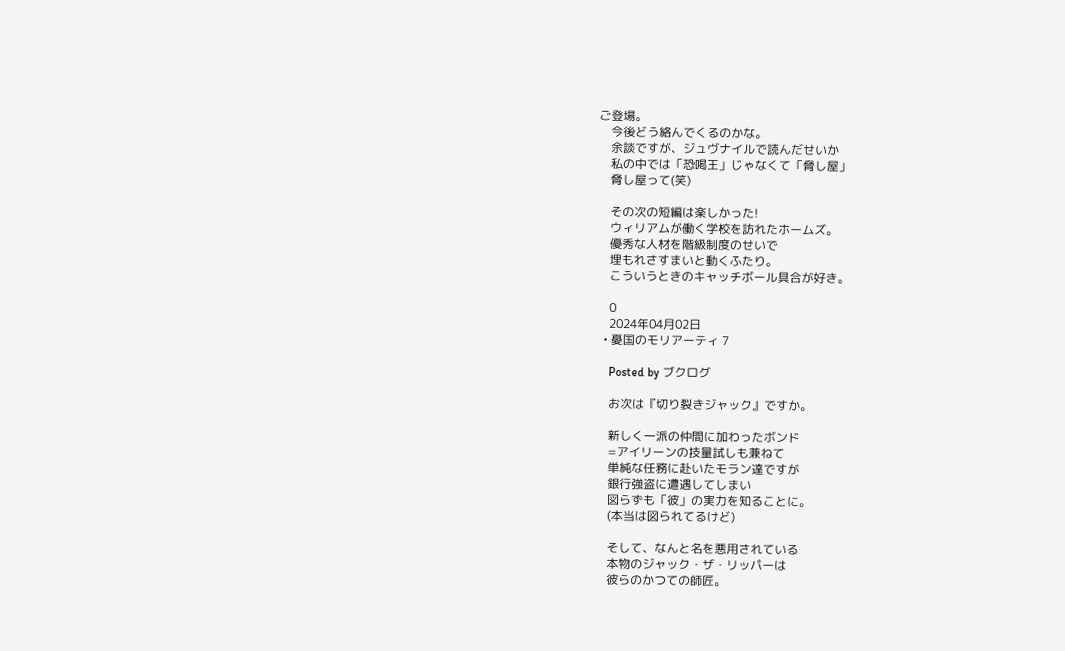ご登場。
    今後どう絡んでくるのかな。
    余談ですが、ジュヴナイルで読んだせいか
    私の中では「恐喝王」じゃなくて「脅し屋」
    脅し屋って(笑)

    その次の短編は楽しかった!
    ウィリアムが働く学校を訪れたホームズ。
    優秀な人材を階級制度のせいで
    埋もれさすまいと動くふたり。
    こういうときのキャッチボール具合が好き。

    0
    2024年04月02日
  • 憂国のモリアーティ 7

    Posted by ブクログ

    お次は『切り裂きジャック』ですか。

    新しく一派の仲間に加わったボンド
    =アイリーンの技量試しも兼ねて
    単純な任務に赴いたモラン達ですが
    銀行強盗に遭遇してしまい
    図らずも「彼」の実力を知ることに。
    (本当は図られてるけど)

    そして、なんと名を悪用されている
    本物のジャック・ザ・リッパーは
    彼らのかつての師匠。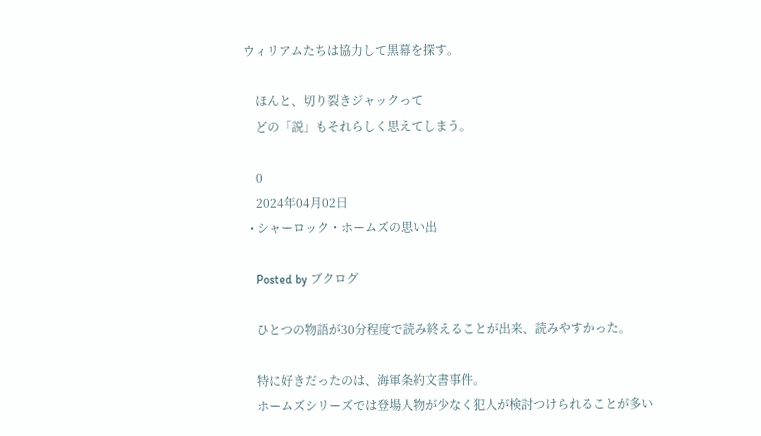ウィリアムたちは協力して黒幕を探す。

    ほんと、切り裂きジャックって
    どの「説」もそれらしく思えてしまう。

    0
    2024年04月02日
  • シャーロック・ホームズの思い出

    Posted by ブクログ

    ひとつの物語が30分程度で読み終えることが出来、読みやすかった。

    特に好きだったのは、海軍条約文書事件。
    ホームズシリーズでは登場人物が少なく犯人が検討つけられることが多い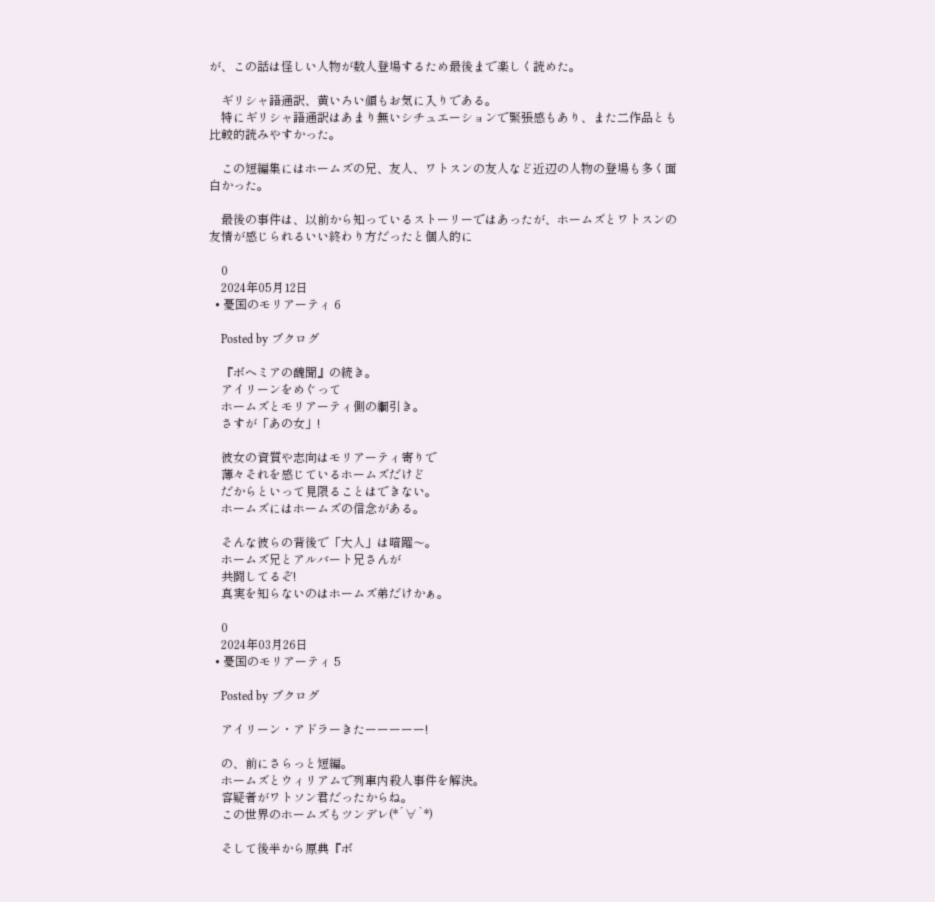が、この話は怪しい人物が数人登場するため最後まで楽しく読めた。

    ギリシャ語通訳、黄いろい顔もお気に入りである。
    特にギリシャ語通訳はあまり無いシチュエーションで緊張感もあり、また二作品とも比較的読みやすかった。

    この短編集にはホームズの兄、友人、ワトスンの友人など近辺の人物の登場も多く面白かった。

    最後の事件は、以前から知っているストーリーではあったが、ホームズとワトスンの友情が感じられるいい終わり方だったと個人的に

    0
    2024年05月12日
  • 憂国のモリアーティ 6

    Posted by ブクログ

    『ボヘミアの醜聞』の続き。
    アイリーンをめぐって
    ホームズとモリアーティ側の綱引き。
    さすが「あの女」!

    彼女の資質や志向はモリアーティ寄りで
    薄々それを感じているホームズだけど
    だからといって見限ることはできない。
    ホームズにはホームズの信念がある。

    そんな彼らの背後で「大人」は暗躍〜。
    ホームズ兄とアルバート兄さんが
    共闘してるぞ!
    真実を知らないのはホームズ弟だけかぁ。

    0
    2024年03月26日
  • 憂国のモリアーティ 5

    Posted by ブクログ

    アイリーン・アドラーきたーーーーー!

    の、前にさらっと短編。
    ホームズとウィリアムで列車内殺人事件を解決。
    容疑者がワトソン君だったからね。
    この世界のホームズもツンデレ(*´∀`*)

    そして後半から原典『ボ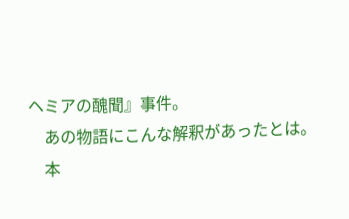ヘミアの醜聞』事件。
    あの物語にこんな解釈があったとは。
    本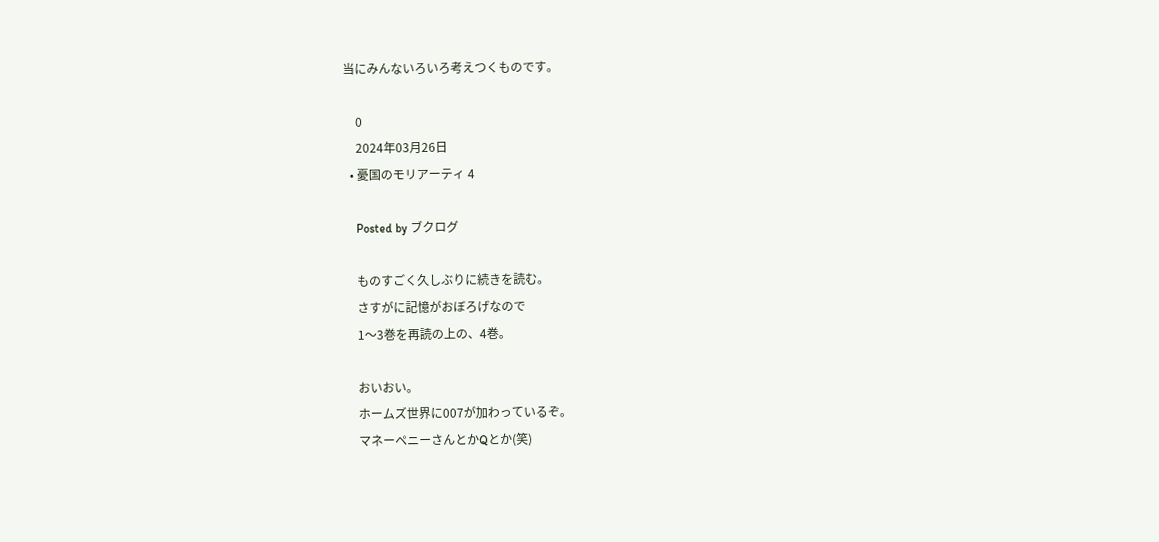当にみんないろいろ考えつくものです。

    0
    2024年03月26日
  • 憂国のモリアーティ 4

    Posted by ブクログ

    ものすごく久しぶりに続きを読む。
    さすがに記憶がおぼろげなので
    1〜3巻を再読の上の、4巻。

    おいおい。
    ホームズ世界に007が加わっているぞ。
    マネーペニーさんとかQとか(笑)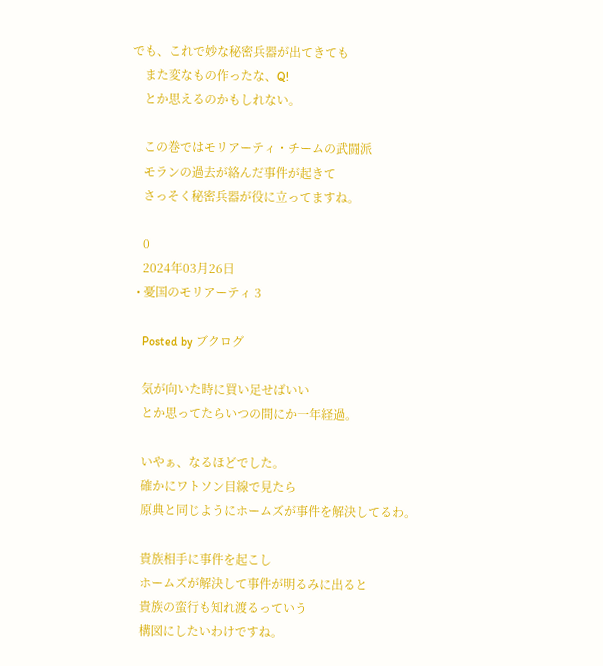でも、これで妙な秘密兵器が出てきても
    また変なもの作ったな、Q!
    とか思えるのかもしれない。

    この巻ではモリアーティ・チームの武闘派
    モランの過去が絡んだ事件が起きて
    さっそく秘密兵器が役に立ってますね。

    0
    2024年03月26日
  • 憂国のモリアーティ 3

    Posted by ブクログ

    気が向いた時に買い足せばいい
    とか思ってたらいつの間にか一年経過。

    いやぁ、なるほどでした。
    確かにワトソン目線で見たら
    原典と同じようにホームズが事件を解決してるわ。

    貴族相手に事件を起こし
    ホームズが解決して事件が明るみに出ると
    貴族の蛮行も知れ渡るっていう
    構図にしたいわけですね。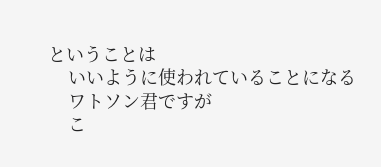ということは
    いいように使われていることになる
    ワトソン君ですが
    こ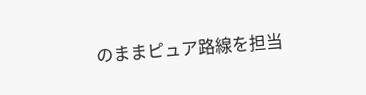のままピュア路線を担当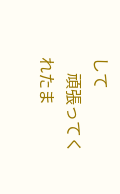して
    頑張ってくれたま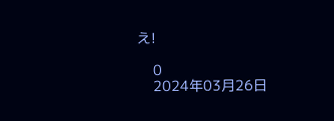え!

    0
    2024年03月26日